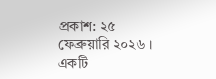প্রকাশ: ২৫ ফেব্রুয়ারি ২০২৬ । একটি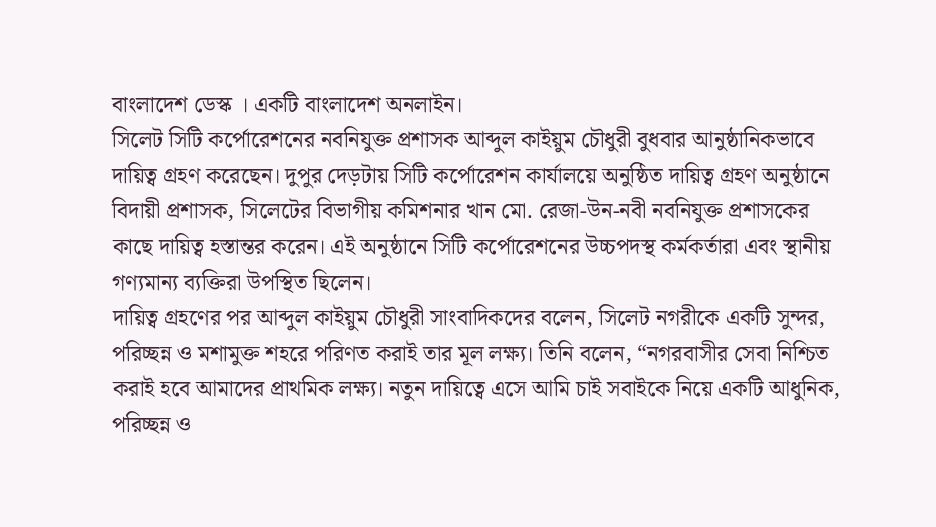বাংলাদেশ ডেস্ক । একটি বাংলাদেশ অনলাইন।
সিলেট সিটি কর্পোরেশনের নবনিযুক্ত প্রশাসক আব্দুল কাইয়ুম চৌধুরী বুধবার আনুষ্ঠানিকভাবে দায়িত্ব গ্রহণ করেছেন। দুপুর দেড়টায় সিটি কর্পোরেশন কার্যালয়ে অনুষ্ঠিত দায়িত্ব গ্রহণ অনুষ্ঠানে বিদায়ী প্রশাসক, সিলেটের বিভাগীয় কমিশনার খান মো. রেজা-উন-নবী নবনিযুক্ত প্রশাসকের কাছে দায়িত্ব হস্তান্তর করেন। এই অনুষ্ঠানে সিটি কর্পোরেশনের উচ্চপদস্থ কর্মকর্তারা এবং স্থানীয় গণ্যমান্য ব্যক্তিরা উপস্থিত ছিলেন।
দায়িত্ব গ্রহণের পর আব্দুল কাইয়ুম চৌধুরী সাংবাদিকদের বলেন, সিলেট নগরীকে একটি সুন্দর, পরিচ্ছন্ন ও মশামুক্ত শহরে পরিণত করাই তার মূল লক্ষ্য। তিনি বলেন, “নগরবাসীর সেবা নিশ্চিত করাই হবে আমাদের প্রাথমিক লক্ষ্য। নতুন দায়িত্বে এসে আমি চাই সবাইকে নিয়ে একটি আধুনিক, পরিচ্ছন্ন ও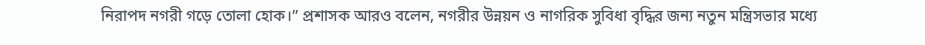নিরাপদ নগরী গড়ে তোলা হোক।” প্রশাসক আরও বলেন, নগরীর উন্নয়ন ও নাগরিক সুবিধা বৃদ্ধির জন্য নতুন মন্ত্রিসভার মধ্যে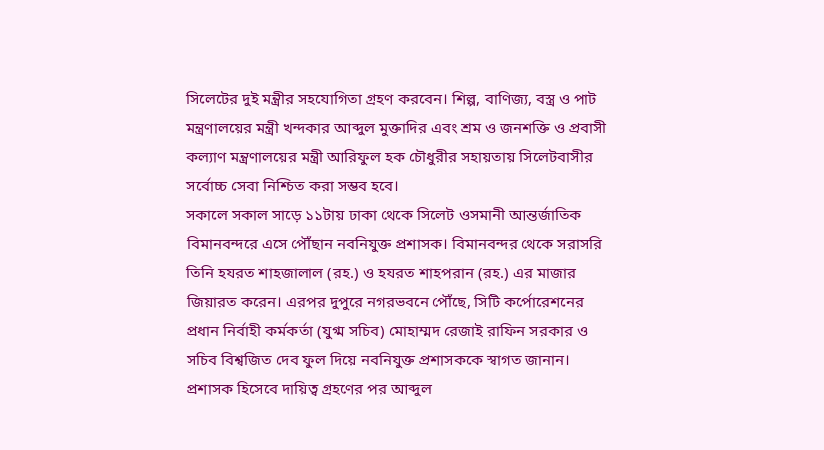সিলেটের দুই মন্ত্রীর সহযোগিতা গ্রহণ করবেন। শিল্প, বাণিজ্য, বস্ত্র ও পাট মন্ত্রণালয়ের মন্ত্রী খন্দকার আব্দুল মুক্তাদির এবং শ্রম ও জনশক্তি ও প্রবাসী কল্যাণ মন্ত্রণালয়ের মন্ত্রী আরিফুল হক চৌধুরীর সহায়তায় সিলেটবাসীর সর্বোচ্চ সেবা নিশ্চিত করা সম্ভব হবে।
সকালে সকাল সাড়ে ১১টায় ঢাকা থেকে সিলেট ওসমানী আন্তর্জাতিক বিমানবন্দরে এসে পৌঁছান নবনিযুক্ত প্রশাসক। বিমানবন্দর থেকে সরাসরি তিনি হযরত শাহজালাল (রহ.) ও হযরত শাহপরান (রহ.) এর মাজার জিয়ারত করেন। এরপর দুপুরে নগরভবনে পৌঁছে, সিটি কর্পোরেশনের প্রধান নির্বাহী কর্মকর্তা (যুগ্ম সচিব) মোহাম্মদ রেজাই রাফিন সরকার ও সচিব বিশ্বজিত দেব ফুল দিয়ে নবনিযুক্ত প্রশাসককে স্বাগত জানান।
প্রশাসক হিসেবে দায়িত্ব গ্রহণের পর আব্দুল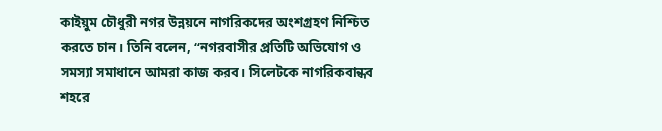কাইয়ুম চৌধুরী নগর উন্নয়নে নাগরিকদের অংশগ্রহণ নিশ্চিত করতে চান। তিনি বলেন, “নগরবাসীর প্রতিটি অভিযোগ ও সমস্যা সমাধানে আমরা কাজ করব। সিলেটকে নাগরিকবান্ধব শহরে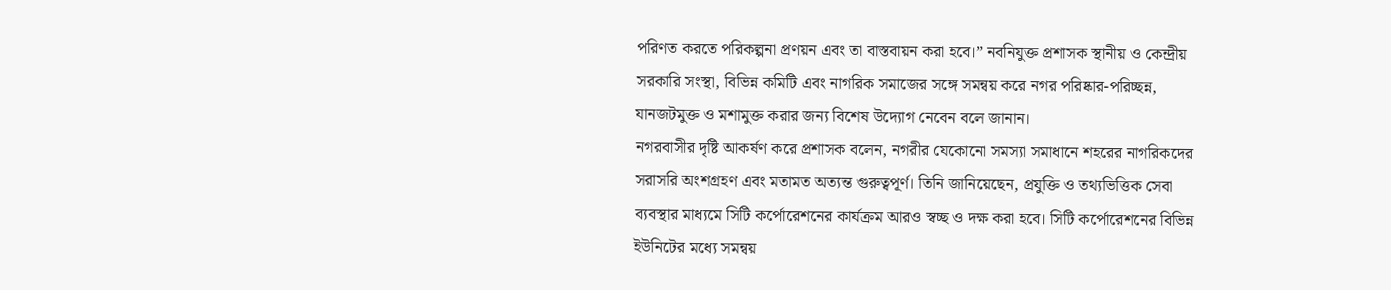পরিণত করতে পরিকল্পনা প্রণয়ন এবং তা বাস্তবায়ন করা হবে।” নবনিযুক্ত প্রশাসক স্থানীয় ও কেন্দ্রীয় সরকারি সংস্থা, বিভিন্ন কমিটি এবং নাগরিক সমাজের সঙ্গে সমন্বয় করে নগর পরিষ্কার-পরিচ্ছন্ন, যানজটমুক্ত ও মশামুক্ত করার জন্য বিশেষ উদ্যোগ নেবেন বলে জানান।
নগরবাসীর দৃষ্টি আকর্ষণ করে প্রশাসক বলেন, নগরীর যেকোনো সমস্যা সমাধানে শহরের নাগরিকদের সরাসরি অংশগ্রহণ এবং মতামত অত্যন্ত গুরুত্বপূর্ণ। তিনি জানিয়েছেন, প্রযুক্তি ও তথ্যভিত্তিক সেবা ব্যবস্থার মাধ্যমে সিটি কর্পোরেশনের কার্যক্রম আরও স্বচ্ছ ও দক্ষ করা হবে। সিটি কর্পোরেশনের বিভিন্ন ইউনিটের মধ্যে সমন্বয়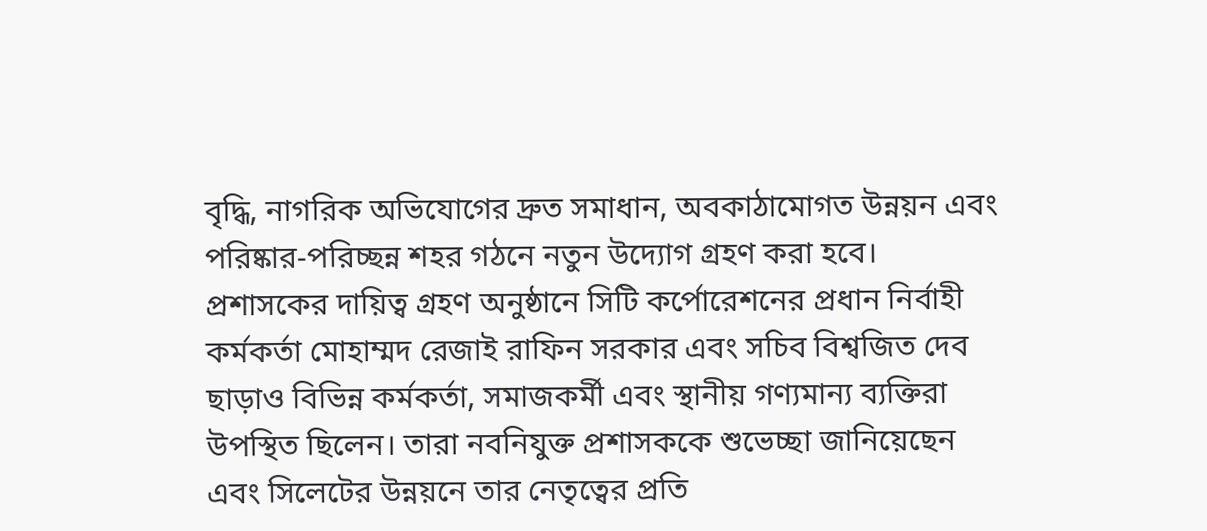বৃদ্ধি, নাগরিক অভিযোগের দ্রুত সমাধান, অবকাঠামোগত উন্নয়ন এবং পরিষ্কার-পরিচ্ছন্ন শহর গঠনে নতুন উদ্যোগ গ্রহণ করা হবে।
প্রশাসকের দায়িত্ব গ্রহণ অনুষ্ঠানে সিটি কর্পোরেশনের প্রধান নির্বাহী কর্মকর্তা মোহাম্মদ রেজাই রাফিন সরকার এবং সচিব বিশ্বজিত দেব ছাড়াও বিভিন্ন কর্মকর্তা, সমাজকর্মী এবং স্থানীয় গণ্যমান্য ব্যক্তিরা উপস্থিত ছিলেন। তারা নবনিযুক্ত প্রশাসককে শুভেচ্ছা জানিয়েছেন এবং সিলেটের উন্নয়নে তার নেতৃত্বের প্রতি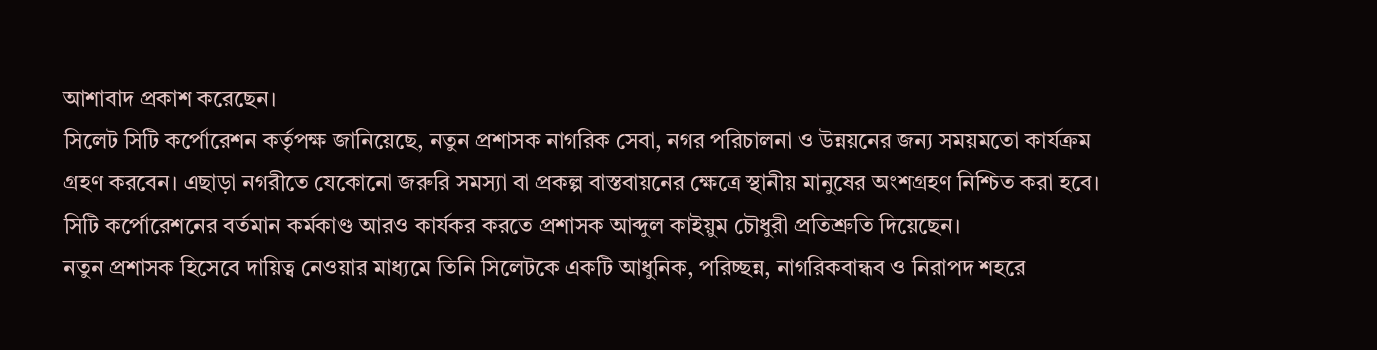আশাবাদ প্রকাশ করেছেন।
সিলেট সিটি কর্পোরেশন কর্তৃপক্ষ জানিয়েছে, নতুন প্রশাসক নাগরিক সেবা, নগর পরিচালনা ও উন্নয়নের জন্য সময়মতো কার্যক্রম গ্রহণ করবেন। এছাড়া নগরীতে যেকোনো জরুরি সমস্যা বা প্রকল্প বাস্তবায়নের ক্ষেত্রে স্থানীয় মানুষের অংশগ্রহণ নিশ্চিত করা হবে। সিটি কর্পোরেশনের বর্তমান কর্মকাণ্ড আরও কার্যকর করতে প্রশাসক আব্দুল কাইয়ুম চৌধুরী প্রতিশ্রুতি দিয়েছেন।
নতুন প্রশাসক হিসেবে দায়িত্ব নেওয়ার মাধ্যমে তিনি সিলেটকে একটি আধুনিক, পরিচ্ছন্ন, নাগরিকবান্ধব ও নিরাপদ শহরে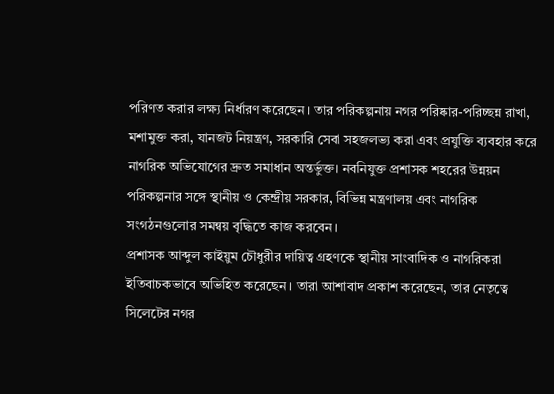পরিণত করার লক্ষ্য নির্ধারণ করেছেন। তার পরিকল্পনায় নগর পরিষ্কার-পরিচ্ছন্ন রাখা, মশামুক্ত করা, যানজট নিয়ন্ত্রণ, সরকারি সেবা সহজলভ্য করা এবং প্রযুক্তি ব্যবহার করে নাগরিক অভিযোগের দ্রুত সমাধান অন্তর্ভুক্ত। নবনিযুক্ত প্রশাসক শহরের উন্নয়ন পরিকল্পনার সঙ্গে স্থানীয় ও কেন্দ্রীয় সরকার, বিভিন্ন মন্ত্রণালয় এবং নাগরিক সংগঠনগুলোর সমন্বয় বৃদ্ধিতে কাজ করবেন।
প্রশাসক আব্দুল কাইয়ুম চৌধুরীর দায়িত্ব গ্রহণকে স্থানীয় সাংবাদিক ও নাগরিকরা ইতিবাচকভাবে অভিহিত করেছেন। তারা আশাবাদ প্রকাশ করেছেন, তার নেতৃত্বে সিলেটের নগর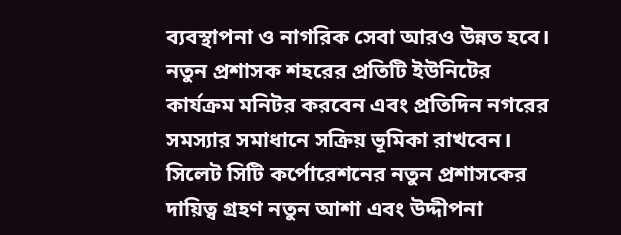ব্যবস্থাপনা ও নাগরিক সেবা আরও উন্নত হবে। নতুন প্রশাসক শহরের প্রতিটি ইউনিটের কার্যক্রম মনিটর করবেন এবং প্রতিদিন নগরের সমস্যার সমাধানে সক্রিয় ভূমিকা রাখবেন।
সিলেট সিটি কর্পোরেশনের নতুন প্রশাসকের দায়িত্ব গ্রহণ নতুন আশা এবং উদ্দীপনা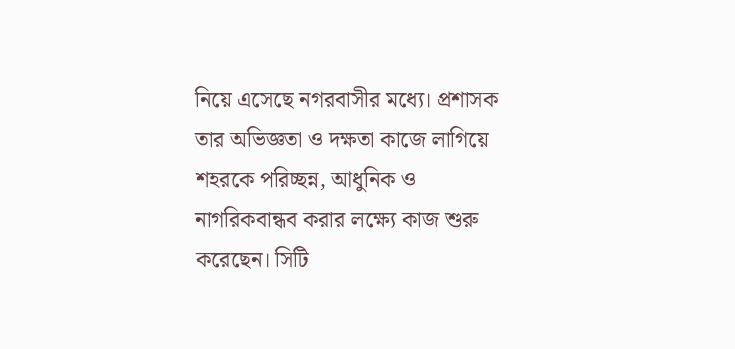নিয়ে এসেছে নগরবাসীর মধ্যে। প্রশাসক তার অভিজ্ঞতা ও দক্ষতা কাজে লাগিয়ে শহরকে পরিচ্ছন্ন, আধুনিক ও নাগরিকবান্ধব করার লক্ষ্যে কাজ শুরু করেছেন। সিটি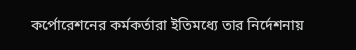কর্পোরেশনের কর্মকর্তারা ইতিমধ্যে তার নির্দেশনায়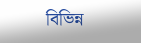বিভিন্ন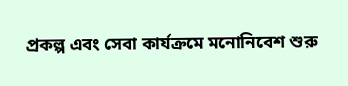প্রকল্প এবং সেবা কার্যক্রমে মনোনিবেশ শুরু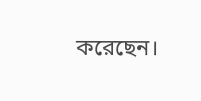করেছেন।